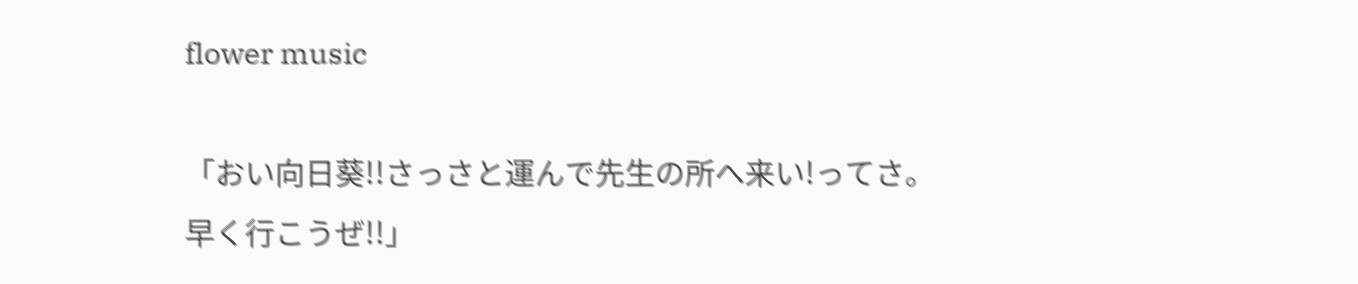flower music

「おい向日葵!!さっさと運んで先生の所へ来い!ってさ。
早く行こうぜ!!」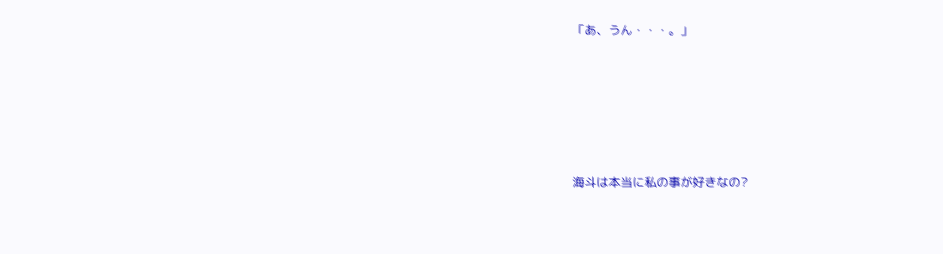「あ、うん・・・。」









海斗は本当に私の事が好きなの?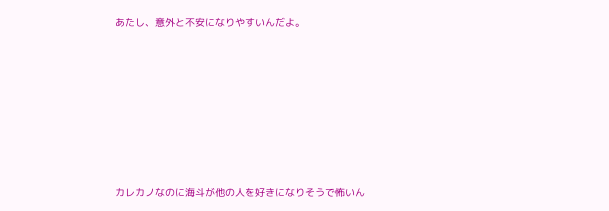あたし、意外と不安になりやすいんだよ。









カレカノなのに海斗が他の人を好きになりそうで怖いん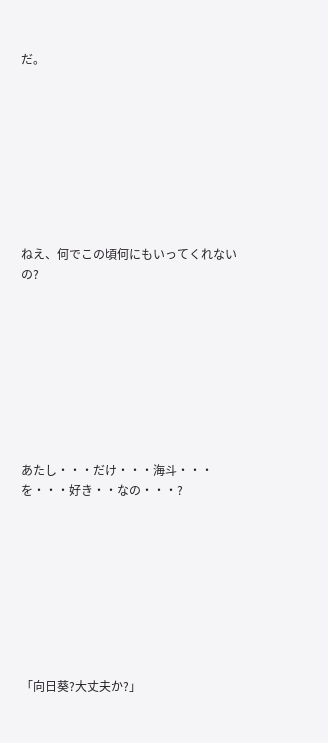だ。









ねえ、何でこの頃何にもいってくれないの?









あたし・・・だけ・・・海斗・・・を・・・好き・・なの・・・?









「向日葵?大丈夫か?」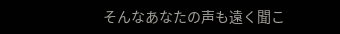そんなあなたの声も遠く聞こ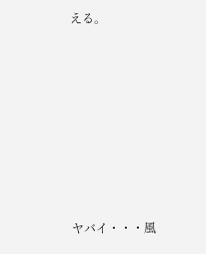える。









ヤバイ・・・風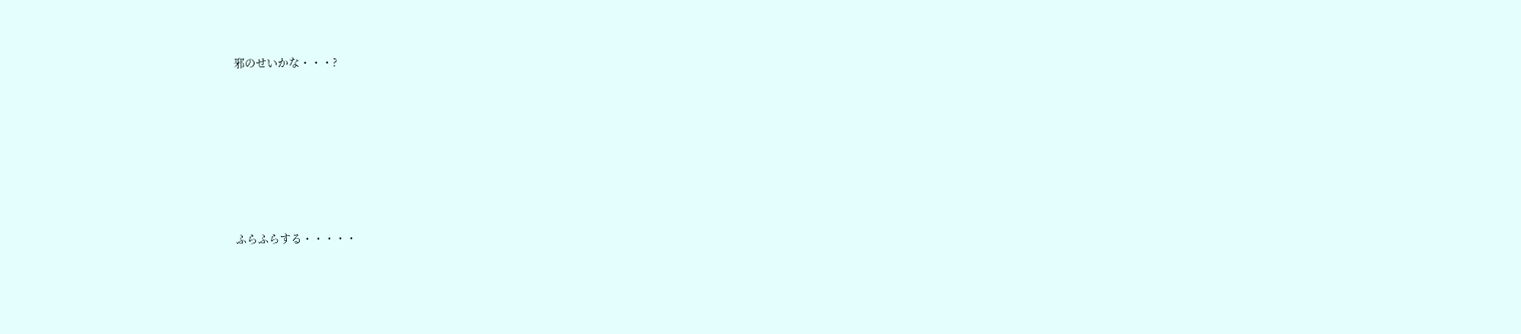邪のせいかな・・・?








ふらふらする・・・・・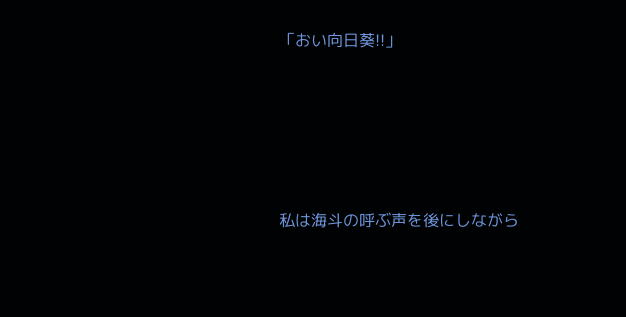「おい向日葵!!」









私は海斗の呼ぶ声を後にしながら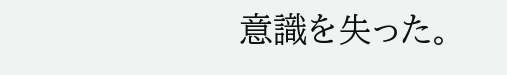意識を失った。